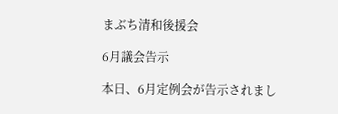まぶち清和後援会

6月議会告示

本日、6月定例会が告示されまし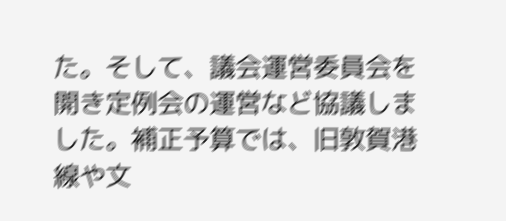た。そして、議会運営委員会を開き定例会の運営など協議しました。補正予算では、旧敦賀港線や文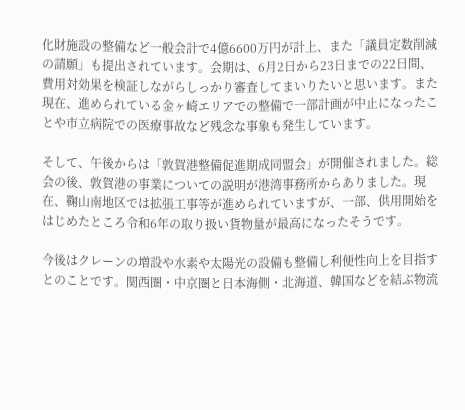化財施設の整備など一般会計で4億6600万円が計上、また「議員定数削減の請願」も提出されています。会期は、6月2日から23日までの22日間、費用対効果を検証しながらしっかり審査してまいりたいと思います。また現在、進められている金ヶ崎エリアでの整備で一部計画が中止になったことや市立病院での医療事故など残念な事象も発生しています。

そして、午後からは「敦賀港整備促進期成同盟会」が開催されました。総会の後、敦賀港の事業についての説明が港湾事務所からありました。現在、鞠山南地区では拡張工事等が進められていますが、一部、供用開始をはじめたところ令和6年の取り扱い貨物量が最高になったそうです。

今後はクレーンの増設や水素や太陽光の設備も整備し利便性向上を目指すとのことです。関西圏・中京圏と日本海側・北海道、韓国などを結ぶ物流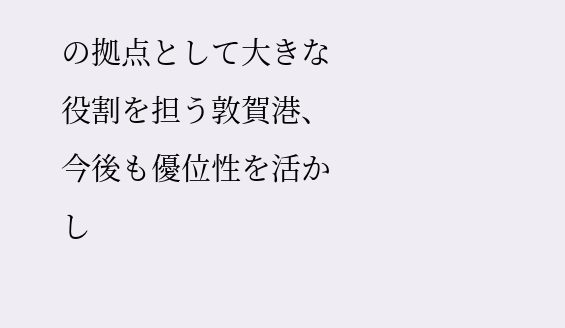の拠点として大きな役割を担う敦賀港、今後も優位性を活かし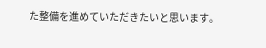た整備を進めていただきたいと思います。